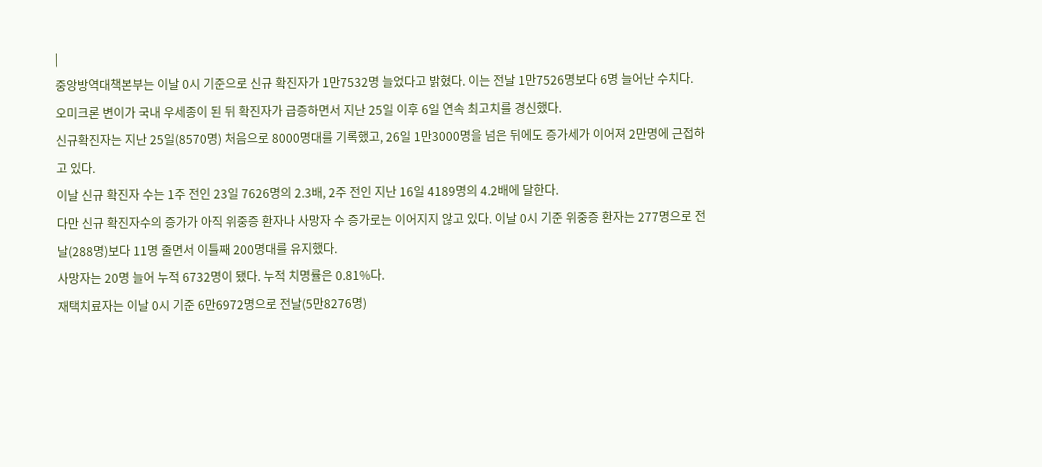|
중앙방역대책본부는 이날 0시 기준으로 신규 확진자가 1만7532명 늘었다고 밝혔다. 이는 전날 1만7526명보다 6명 늘어난 수치다.
오미크론 변이가 국내 우세종이 된 뒤 확진자가 급증하면서 지난 25일 이후 6일 연속 최고치를 경신했다.
신규확진자는 지난 25일(8570명) 처음으로 8000명대를 기록했고, 26일 1만3000명을 넘은 뒤에도 증가세가 이어져 2만명에 근접하고 있다.
이날 신규 확진자 수는 1주 전인 23일 7626명의 2.3배, 2주 전인 지난 16일 4189명의 4.2배에 달한다.
다만 신규 확진자수의 증가가 아직 위중증 환자나 사망자 수 증가로는 이어지지 않고 있다. 이날 0시 기준 위중증 환자는 277명으로 전날(288명)보다 11명 줄면서 이틀째 200명대를 유지했다.
사망자는 20명 늘어 누적 6732명이 됐다. 누적 치명률은 0.81%다.
재택치료자는 이날 0시 기준 6만6972명으로 전날(5만8276명)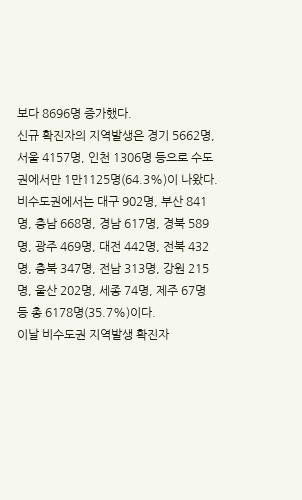보다 8696명 증가했다.
신규 확진자의 지역발생은 경기 5662명, 서울 4157명, 인천 1306명 등으로 수도권에서만 1만1125명(64.3%)이 나왔다. 비수도권에서는 대구 902명, 부산 841명, 충남 668명, 경남 617명, 경북 589명, 광주 469명, 대전 442명, 전북 432명, 충북 347명, 전남 313명, 강원 215명, 울산 202명, 세종 74명, 제주 67명 등 총 6178명(35.7%)이다.
이날 비수도권 지역발생 확진자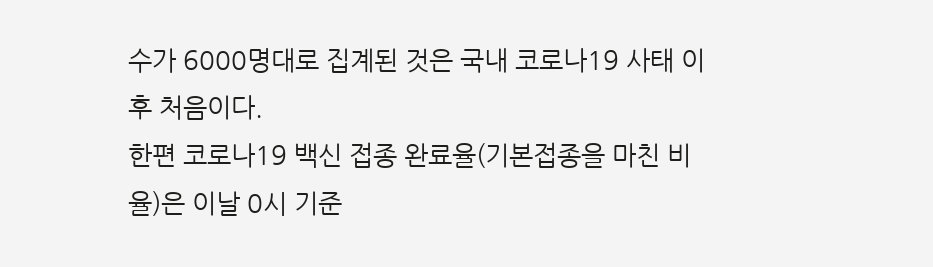수가 6000명대로 집계된 것은 국내 코로나19 사태 이후 처음이다.
한편 코로나19 백신 접종 완료율(기본접종을 마친 비율)은 이날 0시 기준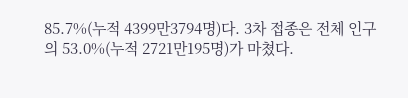85.7%(누적 4399만3794명)다. 3차 접종은 전체 인구의 53.0%(누적 2721만195명)가 마쳤다.